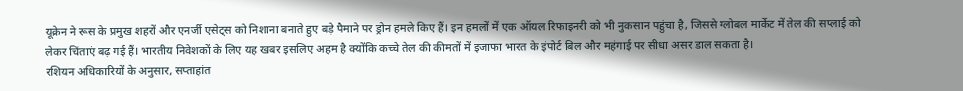यूक्रेन ने रूस के प्रमुख शहरों और एनर्जी एसेट्स को निशाना बनाते हुए बड़े पैमाने पर ड्रोन हमले किए हैं। इन हमलों में एक ऑयल रिफाइनरी को भी नुकसान पहुंचा है, जिससे ग्लोबल मार्केट में तेल की सप्लाई को लेकर चिंताएं बढ़ गई हैं। भारतीय निवेशकों के लिए यह खबर इसलिए अहम है क्योंकि कच्चे तेल की कीमतों में इजाफा भारत के इंपोर्ट बिल और महंगाई पर सीधा असर डाल सकता है।
रशियन अधिकारियों के अनुसार, सप्ताहांत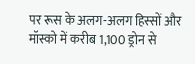पर रूस के अलग-अलग हिस्सों और मॉस्को में करीब 1,100 ड्रोन से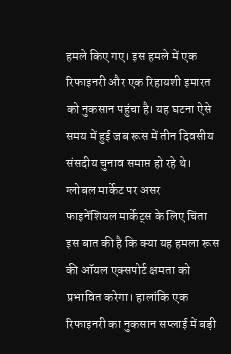हमले किए गए। इस हमले में एक रिफाइनरी और एक रिहायशी इमारत को नुकसान पहुंचा है। यह घटना ऐसे समय में हुई जब रूस में तीन दिवसीय संसदीय चुनाव समाप्त हो रहे थे।
ग्लोबल मार्केट पर असर
फाइनेंशियल मार्केट्स के लिए चिंता इस बात की है कि क्या यह हमला रूस की ऑयल एक्सपोर्ट क्षमता को प्रभावित करेगा। हालांकि एक रिफाइनरी का नुकसान सप्लाई में बड़ी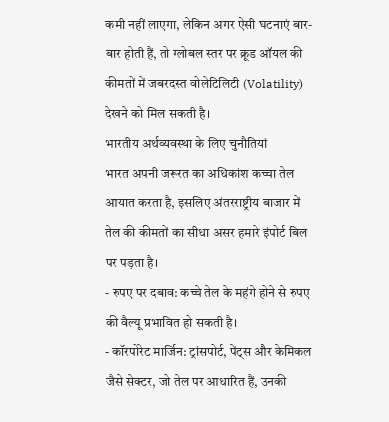कमी नहीं लाएगा, लेकिन अगर ऐसी घटनाएं बार-बार होती हैं, तो ग्लोबल स्तर पर क्रूड ऑयल की कीमतों में जबरदस्त वोलेटिलिटी (Volatility) देखने को मिल सकती है।
भारतीय अर्थव्यवस्था के लिए चुनौतियां
भारत अपनी जरूरत का अधिकांश कच्चा तेल आयात करता है, इसलिए अंतरराष्ट्रीय बाजार में तेल की कीमतों का सीधा असर हमारे इंपोर्ट बिल पर पड़ता है।
- रुपए पर दबाव: कच्चे तेल के महंगे होने से रुपए की वैल्यू प्रभावित हो सकती है।
- कॉरपोरेट मार्जिन: ट्रांसपोर्ट, पेंट्स और केमिकल जैसे सेक्टर, जो तेल पर आधारित हैं, उनकी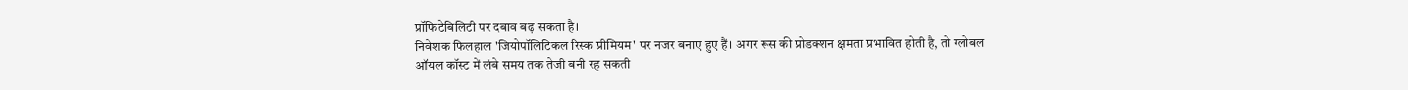प्रॉफिटेबिलिटी पर दबाव बढ़ सकता है।
निवेशक फिलहाल 'जियोपॉलिटिकल रिस्क प्रीमियम' पर नजर बनाए हुए हैं। अगर रूस की प्रोडक्शन क्षमता प्रभावित होती है, तो ग्लोबल ऑयल कॉस्ट में लंबे समय तक तेजी बनी रह सकती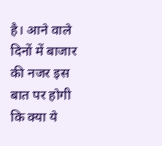है। आने वाले दिनों में बाजार की नजर इस बात पर होगी कि क्या ये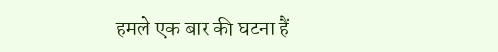हमले एक बार की घटना हैं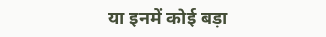या इनमें कोई बड़ा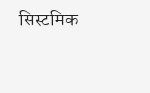सिस्टमिक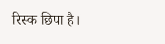रिस्क छिपा है।